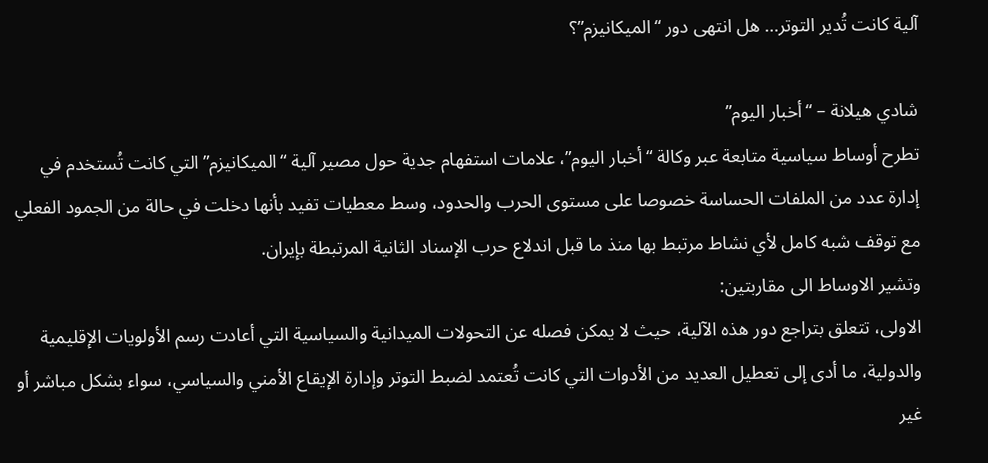آلية كانت تُدير التوتر… هل انتهى دور “الميكانيزم”؟

شادي هيلانة – “أخبار اليوم”
تطرح أوساط سياسية متابعة عبر وكالة “أخبار اليوم”، علامات استفهام جدية حول مصير آلية “الميكانيزم” التي كانت تُستخدم في إدارة عدد من الملفات الحساسة خصوصا على مستوى الحرب والحدود، وسط معطيات تفيد بأنها دخلت في حالة من الجمود الفعلي مع توقف شبه كامل لأي نشاط مرتبط بها منذ ما قبل اندلاع حرب الإسناد الثانية المرتبطة بإيران.
وتشير الاوساط الى مقاربتين:
الاولى، تتعلق بتراجع دور هذه الآلية، حيث لا يمكن فصله عن التحولات الميدانية والسياسية التي أعادت رسم الأولويات الإقليمية والدولية، ما أدى إلى تعطيل العديد من الأدوات التي كانت تُعتمد لضبط التوتر وإدارة الإيقاع الأمني والسياسي، سواء بشكل مباشر أو غير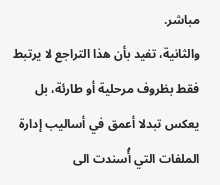مباشر.
والثانية، تفيد بأن هذا التراجع لا يرتبط فقط بظروف مرحلية أو طارئة، بل يعكس تبدلا أعمق في أساليب إدارة الملفات التي أُسندت الى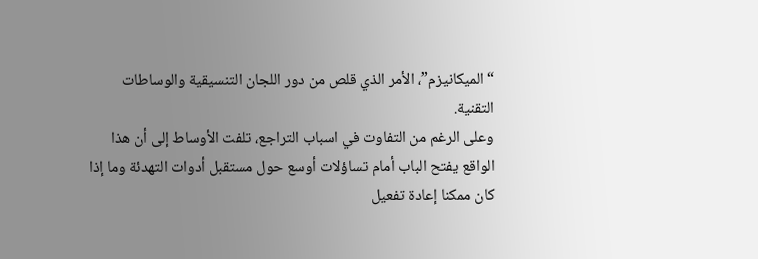“الميكانيزم”، الأمر الذي قلص من دور اللجان التنسيقية والوساطات التقنية.
وعلى الرغم من التفاوت في اسباب التراجع، تلفت الأوساط إلى أن هذا الواقع يفتح الباب أمام تساؤلات أوسع حول مستقبل أدوات التهدئة وما إذا كان ممكنا إعادة تفعيل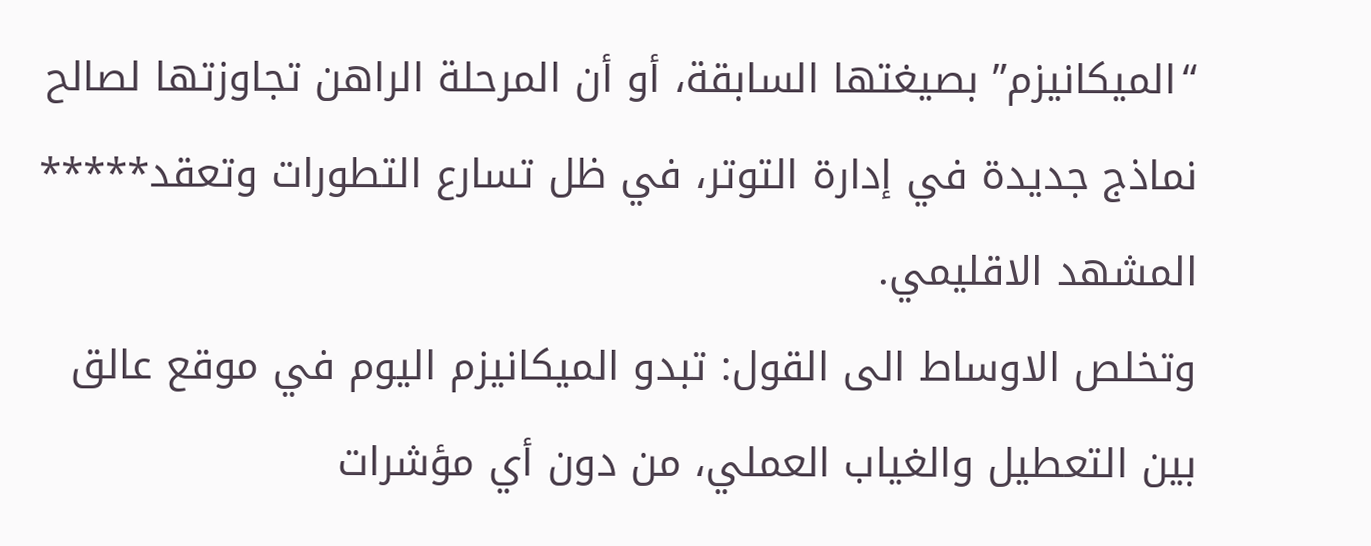“الميكانيزم” بصيغتها السابقة، أو أن المرحلة الراهن تجاوزتها لصالح نماذج جديدة في إدارة التوتر، في ظل تسارع التطورات وتعقد***** المشهد الاقليمي.
وتخلص الاوساط الى القول: تبدو الميكانيزم اليوم في موقع عالق بين التعطيل والغياب العملي، من دون أي مؤشرات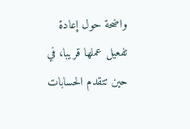واضحة حول إعادة تفعيل عملها قريبا، في حين تتقدم الحسابات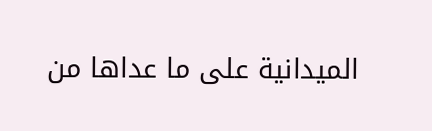الميدانية على ما عداها من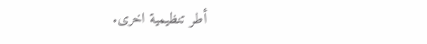أطر تنظيمية اخرى.